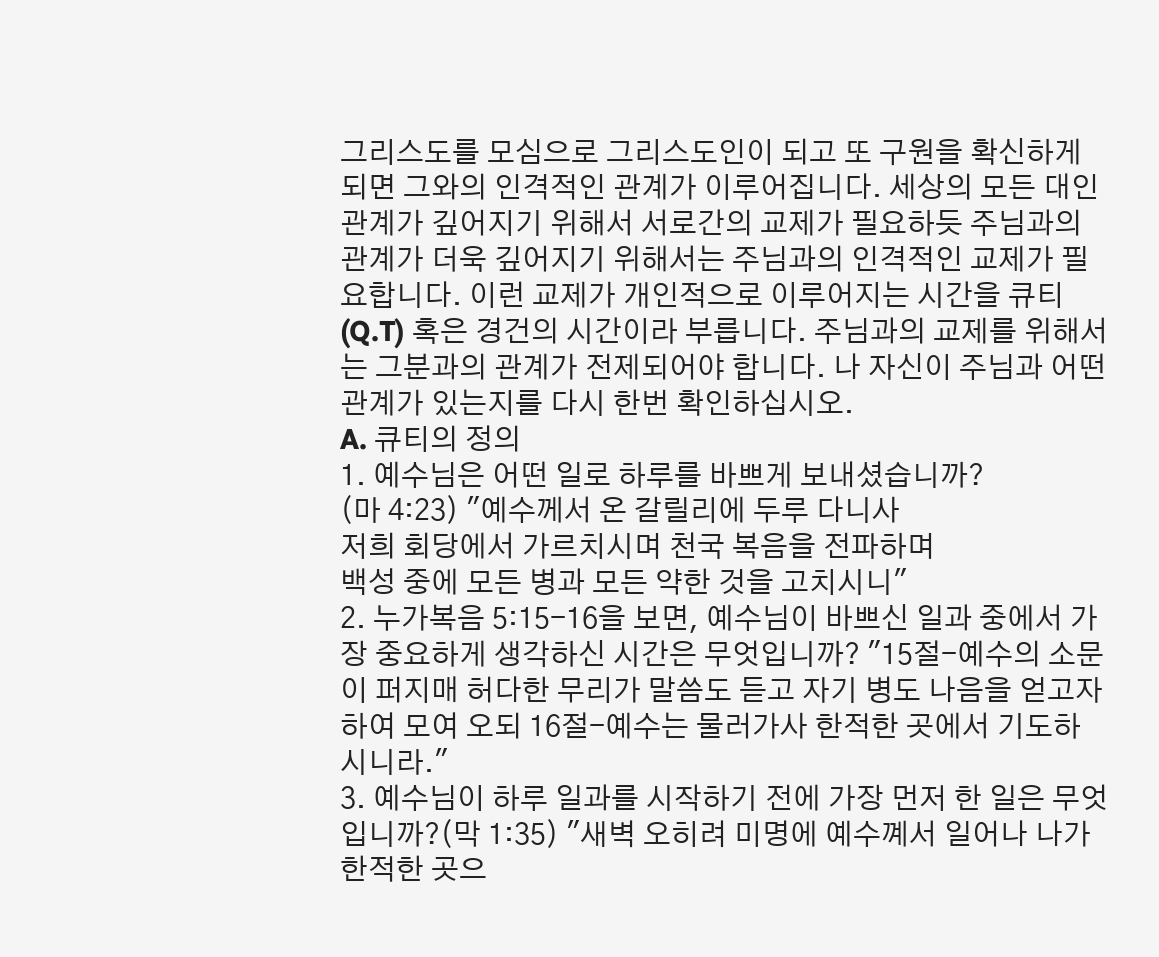그리스도를 모심으로 그리스도인이 되고 또 구원을 확신하게 되면 그와의 인격적인 관계가 이루어집니다. 세상의 모든 대인 관계가 깊어지기 위해서 서로간의 교제가 필요하듯 주님과의 관계가 더욱 깊어지기 위해서는 주님과의 인격적인 교제가 필요합니다. 이런 교제가 개인적으로 이루어지는 시간을 큐티(Q.T) 혹은 경건의 시간이라 부릅니다. 주님과의 교제를 위해서는 그분과의 관계가 전제되어야 합니다. 나 자신이 주님과 어떤 관계가 있는지를 다시 한번 확인하십시오.
A. 큐티의 정의
1. 예수님은 어떤 일로 하루를 바쁘게 보내셨습니까?
(마 4:23) "예수께서 온 갈릴리에 두루 다니사
저희 회당에서 가르치시며 천국 복음을 전파하며
백성 중에 모든 병과 모든 약한 것을 고치시니"
2. 누가복음 5:15-16을 보면, 예수님이 바쁘신 일과 중에서 가장 중요하게 생각하신 시간은 무엇입니까? "15절-예수의 소문이 퍼지매 허다한 무리가 말씀도 듣고 자기 병도 나음을 얻고자 하여 모여 오되 16절-예수는 물러가사 한적한 곳에서 기도하시니라."
3. 예수님이 하루 일과를 시작하기 전에 가장 먼저 한 일은 무엇입니까?(막 1:35) "새벽 오히려 미명에 예수꼐서 일어나 나가 한적한 곳으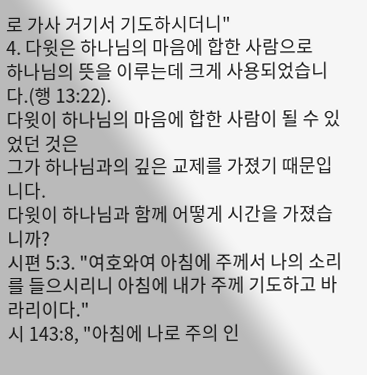로 가사 거기서 기도하시더니"
4. 다윗은 하나님의 마음에 합한 사람으로
하나님의 뜻을 이루는데 크게 사용되었습니다.(행 13:22).
다윗이 하나님의 마음에 합한 사람이 될 수 있었던 것은
그가 하나님과의 깊은 교제를 가졌기 때문입니다.
다윗이 하나님과 함께 어떻게 시간을 가졌습니까?
시편 5:3. "여호와여 아침에 주께서 나의 소리를 들으시리니 아침에 내가 주께 기도하고 바라리이다."
시 143:8, "아침에 나로 주의 인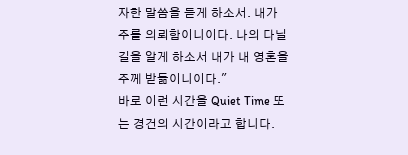자한 말씀을 듣게 하소서. 내가 주를 의뢰함이니이다. 나의 다닐 길을 알게 하소서 내가 내 영혼을 주께 받듦이니이다."
바로 이런 시간을 Quiet Time 또는 경건의 시간이라고 합니다.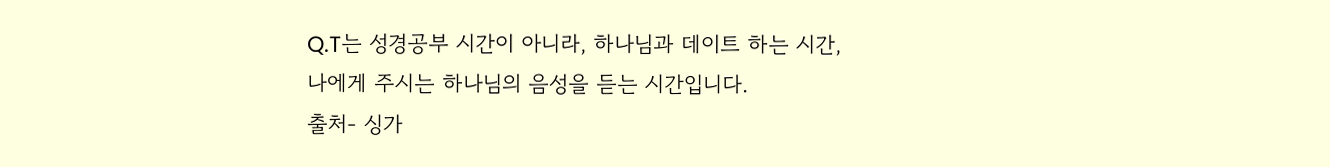Q.T는 성경공부 시간이 아니라, 하나님과 데이트 하는 시간,
나에게 주시는 하나님의 음성을 듣는 시간입니다.
출처- 싱가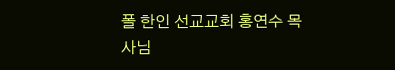폴 한인 선교교회 홍연수 목사님